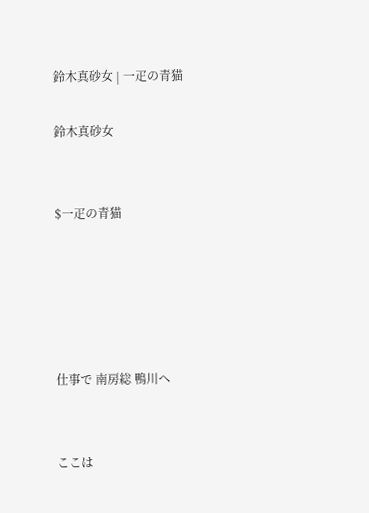鈴木真砂女 | 一疋の青猫

鈴木真砂女


$一疋の青猫





仕事で 南房総 鴨川へ


ここは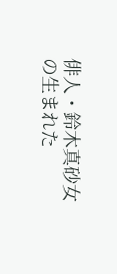俳人・鈴木真砂女 の生まれた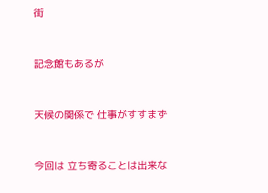街


記念館もあるが


天候の関係で 仕事がすすまず


今回は 立ち寄ることは出来な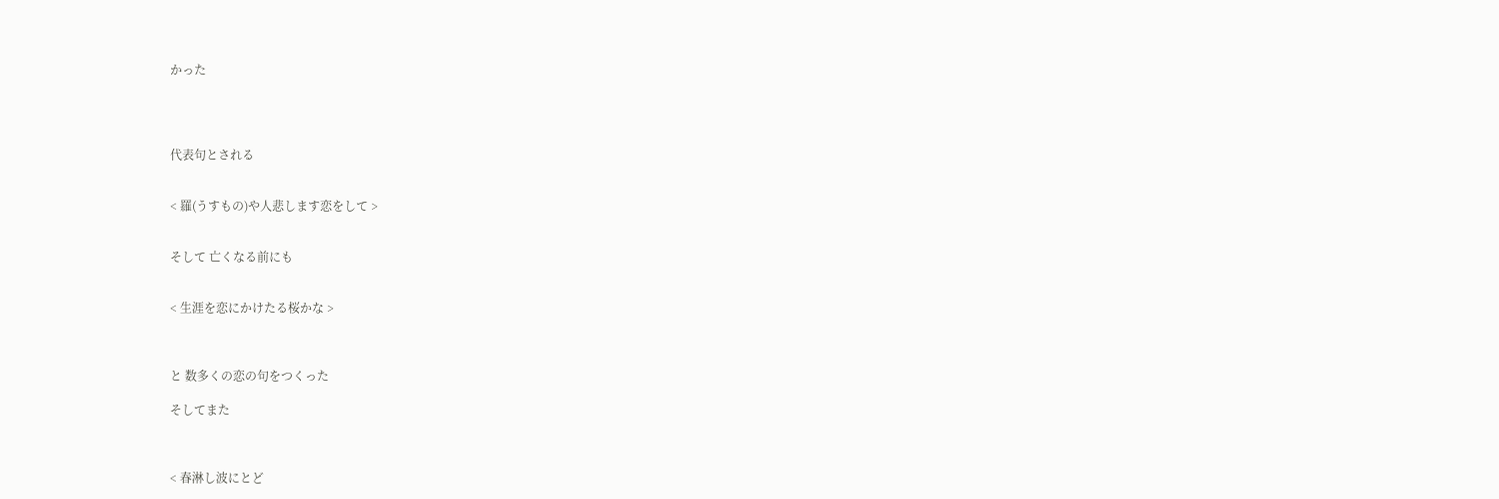かった




代表句とされる


< 羅(うすもの)や人悲します恋をして >


そして 亡くなる前にも


< 生涯を恋にかけたる桜かな >



と 数多くの恋の句をつくった

そしてまた



< 春淋し波にとど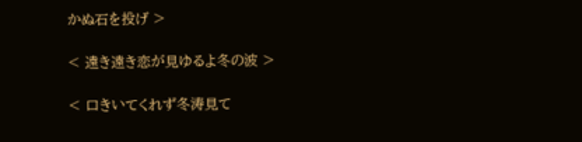かぬ石を投げ >

< 遠き遠き恋が見ゆるよ冬の波 >

< 口きいてくれず冬涛見て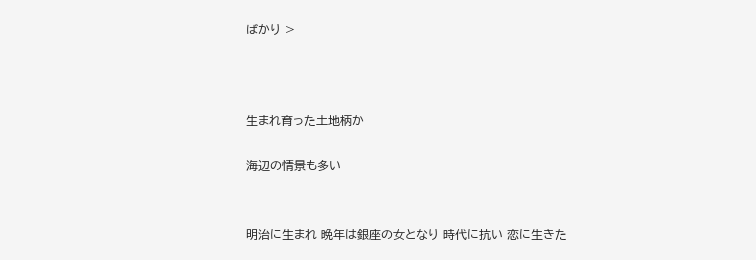ばかり >



生まれ育った土地柄か

海辺の情景も多い


明治に生まれ 晩年は銀座の女となり 時代に抗い 恋に生きた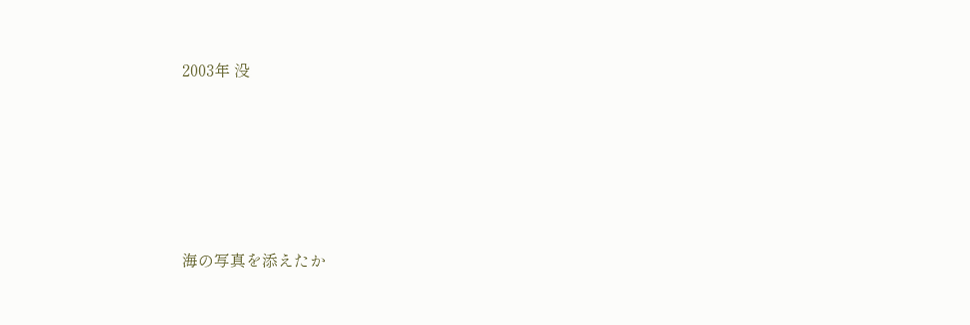2003年 没








海の写真を添えたか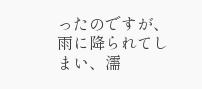ったのですが、雨に降られてしまい、濡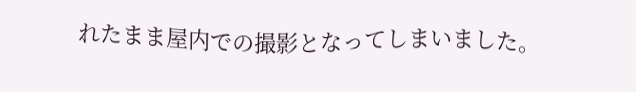れたまま屋内での撮影となってしまいました。